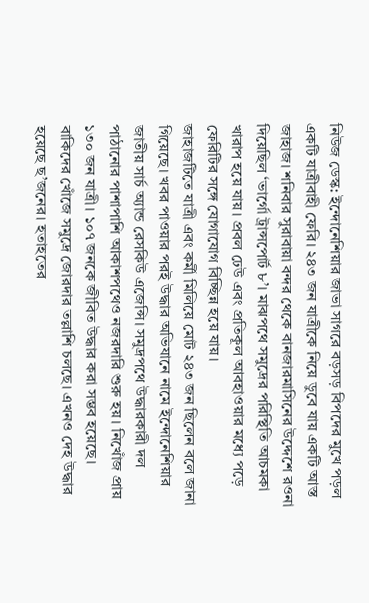নিউজ ডেস্ক: ইন্দোনেশিয়ার জাভা সাগরে বড়সড় বিপদের মুখে পড়ল একটি যাত্রীবাহী ফেরি। ২৪৩ জন যাত্রীকে নিয়ে ডুবে যায় একটি আস্ত জাহাজ। শনিবার সুরাবায়া বন্দর থেকে বানজারমাসিনের উদ্দেশে রওনা দিয়েছিল ‘ভার্গো ট্রান্সপোর্ট ৮’। মাঝপথে সমুদ্রের পরিস্থিতি আচমকা খারাপ হয়ে যায়। প্রবল ঢেউ এবং প্রতিকূল আবহাওয়ার মধ্যে পড়ে ফেরিটির সঙ্গে যোগাযোগ বিচ্ছিন্ন হয়ে যায়।
জাহাজটিতে যাত্রী এবং কর্মী মিলিয়ে মোট ২৪৩ জন ছিলেন বলে জানা গিয়েছে। খবর পাওয়ার পরই উদ্ধার অভিযানে নামে ইন্দোনেশিয়ার জাতীয় সার্চ অ্যান্ড রেসকিউ এজেন্সি। সমুদ্রপথে উদ্ধারকারী দল পাঠানোর পাশাপাশি আকাশপথেও নজরদারি শুরু হয়। নিখোঁজ প্রায় ১৩০ জন যাত্রী। ১০৭ জনকে জীবিত উদ্ধার করা সম্ভব হয়েছে। বাকিদের খোঁজে সমুদ্রে জোরদার তল্লাশি চলছে। এখনও দেহ উদ্ধার হয়েছে ছ’জনের। হতাহতের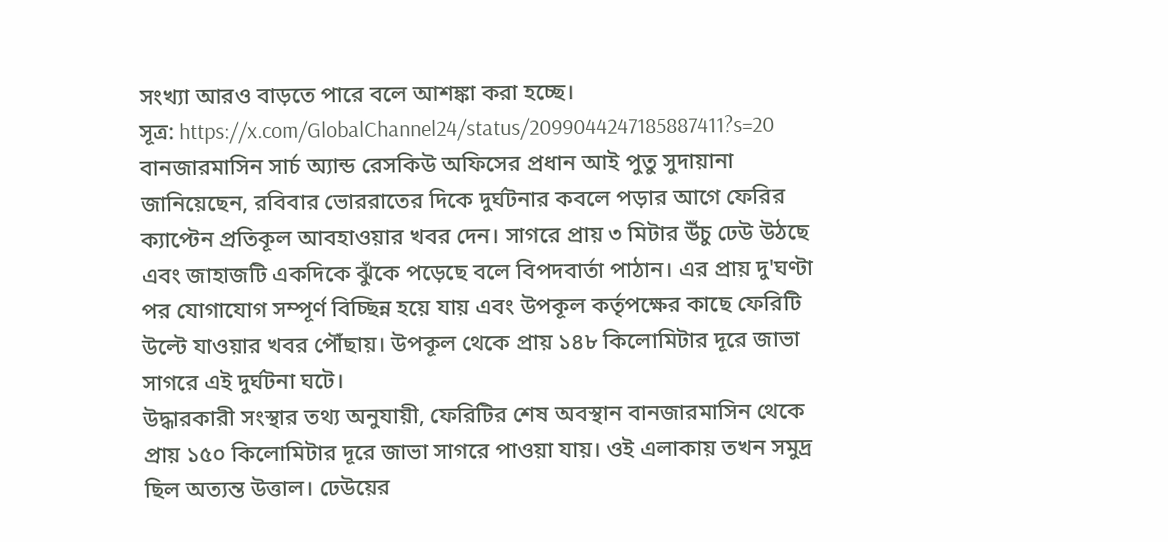সংখ্যা আরও বাড়তে পারে বলে আশঙ্কা করা হচ্ছে।
সূত্র: https://x.com/GlobalChannel24/status/2099044247185887411?s=20
বানজারমাসিন সার্চ অ্যান্ড রেসকিউ অফিসের প্রধান আই পুতু সুদায়ানা জানিয়েছেন, রবিবার ভোররাতের দিকে দুর্ঘটনার কবলে পড়ার আগে ফেরির ক্যাপ্টেন প্রতিকূল আবহাওয়ার খবর দেন। সাগরে প্রায় ৩ মিটার উঁচু ঢেউ উঠছে এবং জাহাজটি একদিকে ঝুঁকে পড়েছে বলে বিপদবার্তা পাঠান। এর প্রায় দু'ঘণ্টা পর যোগাযোগ সম্পূর্ণ বিচ্ছিন্ন হয়ে যায় এবং উপকূল কর্তৃপক্ষের কাছে ফেরিটি উল্টে যাওয়ার খবর পৌঁছায়। উপকূল থেকে প্রায় ১৪৮ কিলোমিটার দূরে জাভা সাগরে এই দুর্ঘটনা ঘটে।
উদ্ধারকারী সংস্থার তথ্য অনুযায়ী, ফেরিটির শেষ অবস্থান বানজারমাসিন থেকে প্রায় ১৫০ কিলোমিটার দূরে জাভা সাগরে পাওয়া যায়। ওই এলাকায় তখন সমুদ্র ছিল অত্যন্ত উত্তাল। ঢেউয়ের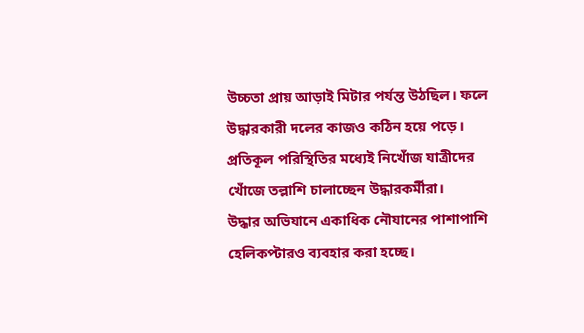উচ্চতা প্রায় আড়াই মিটার পর্যন্ত উঠছিল। ফলে উদ্ধারকারী দলের কাজও কঠিন হয়ে পড়ে। প্রতিকূল পরিস্থিতির মধ্যেই নিখোঁজ যাত্রীদের খোঁজে তল্লাশি চালাচ্ছেন উদ্ধারকর্মীরা।
উদ্ধার অভিযানে একাধিক নৌযানের পাশাপাশি হেলিকপ্টারও ব্যবহার করা হচ্ছে।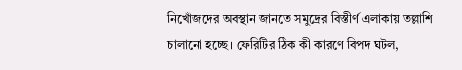নিখোঁজদের অবস্থান জানতে সমুদ্রের বিস্তীর্ণ এলাকায় তল্লাশি চালানো হচ্ছে। ফেরিটির ঠিক কী কারণে বিপদ ঘটল,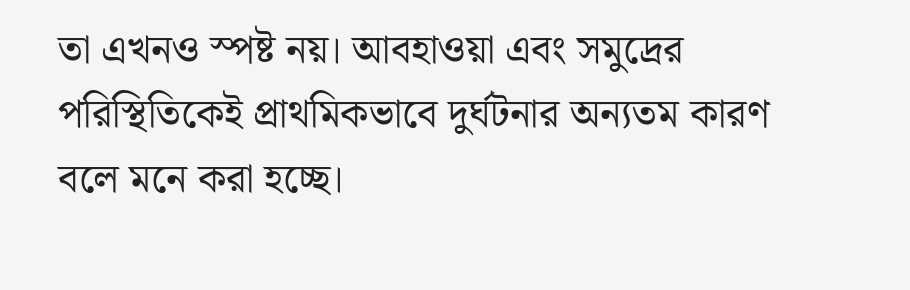তা এখনও স্পষ্ট নয়। আবহাওয়া এবং সমুদ্রের পরিস্থিতিকেই প্রাথমিকভাবে দুর্ঘটনার অন্যতম কারণ বলে মনে করা হচ্ছে।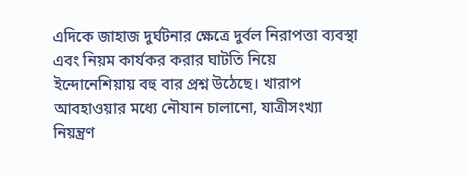এদিকে জাহাজ দুর্ঘটনার ক্ষেত্রে দুর্বল নিরাপত্তা ব্যবস্থা এবং নিয়ম কার্যকর করার ঘাটতি নিয়ে ইন্দোনেশিয়ায় বহু বার প্রশ্ন উঠেছে। খারাপ আবহাওয়ার মধ্যে নৌযান চালানো, যাত্রীসংখ্যা নিয়ন্ত্রণ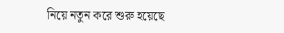নিয়ে নতুন করে শুরু হয়েছে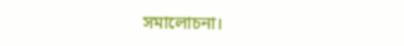সমালোচনা।